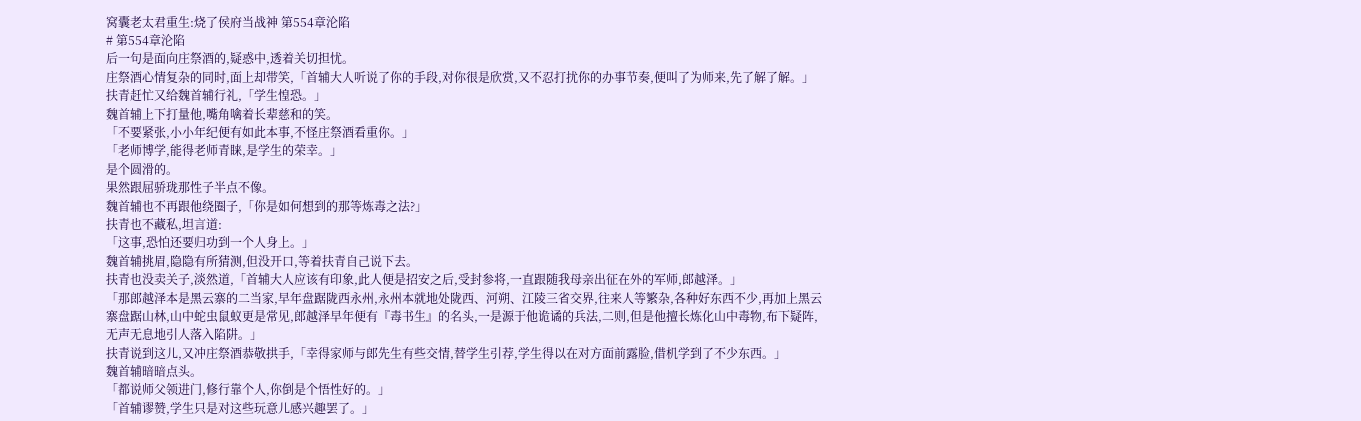窝囊老太君重生:烧了侯府当战神 第554章沦陷
# 第554章沦陷
后一句是面向庄祭酒的,疑惑中,透着关切担忧。
庄祭酒心情复杂的同时,面上却带笑,「首辅大人听说了你的手段,对你很是欣赏,又不忍打扰你的办事节奏,便叫了为师来,先了解了解。」
扶青赶忙又给魏首辅行礼,「学生惶恐。」
魏首辅上下打量他,嘴角噙着长辈慈和的笑。
「不要紧张,小小年纪便有如此本事,不怪庄祭酒看重你。」
「老师博学,能得老师青睐,是学生的荣幸。」
是个圆滑的。
果然跟屈骄珑那性子半点不像。
魏首辅也不再跟他绕圈子,「你是如何想到的那等炼毒之法?」
扶青也不藏私,坦言道:
「这事,恐怕还要归功到一个人身上。」
魏首辅挑眉,隐隐有所猜测,但没开口,等着扶青自己说下去。
扶青也没卖关子,淡然道,「首辅大人应该有印象,此人便是招安之后,受封参将,一直跟随我母亲出征在外的军师,郎越泽。」
「那郎越泽本是黑云寨的二当家,早年盘踞陇西永州,永州本就地处陇西、河朔、江陵三省交界,往来人等繁杂,各种好东西不少,再加上黑云寨盘踞山林,山中蛇虫鼠蚁更是常见,郎越泽早年便有『毒书生』的名头,一是源于他诡谲的兵法,二则,但是他擅长炼化山中毒物,布下疑阵,无声无息地引人落入陷阱。」
扶青说到这儿,又冲庄祭酒恭敬拱手,「幸得家师与郎先生有些交情,替学生引荐,学生得以在对方面前露脸,借机学到了不少东西。」
魏首辅暗暗点头。
「都说师父领进门,修行靠个人,你倒是个悟性好的。」
「首辅谬赞,学生只是对这些玩意儿感兴趣罢了。」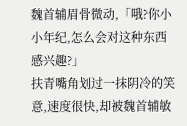魏首辅眉骨微动,「哦?你小小年纪,怎么会对这种东西感兴趣?」
扶青嘴角划过一抹阴冷的笑意,速度很快,却被魏首辅敏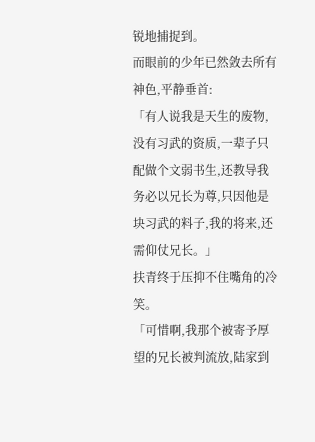锐地捕捉到。
而眼前的少年已然敛去所有神色,平静垂首:
「有人说我是天生的废物,没有习武的资质,一辈子只配做个文弱书生,还教导我务必以兄长为尊,只因他是块习武的料子,我的将来,还需仰仗兄长。」
扶青终于压抑不住嘴角的冷笑。
「可惜啊,我那个被寄予厚望的兄长被判流放,陆家到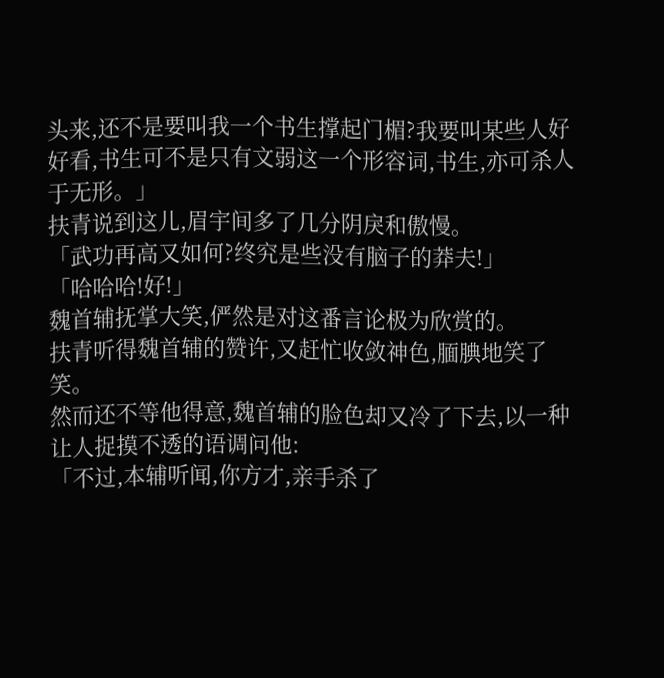头来,还不是要叫我一个书生撑起门楣?我要叫某些人好好看,书生可不是只有文弱这一个形容词,书生,亦可杀人于无形。」
扶青说到这儿,眉宇间多了几分阴戾和傲慢。
「武功再高又如何?终究是些没有脑子的莽夫!」
「哈哈哈!好!」
魏首辅抚掌大笑,俨然是对这番言论极为欣赏的。
扶青听得魏首辅的赞许,又赶忙收敛神色,腼腆地笑了笑。
然而还不等他得意,魏首辅的脸色却又冷了下去,以一种让人捉摸不透的语调问他:
「不过,本辅听闻,你方才,亲手杀了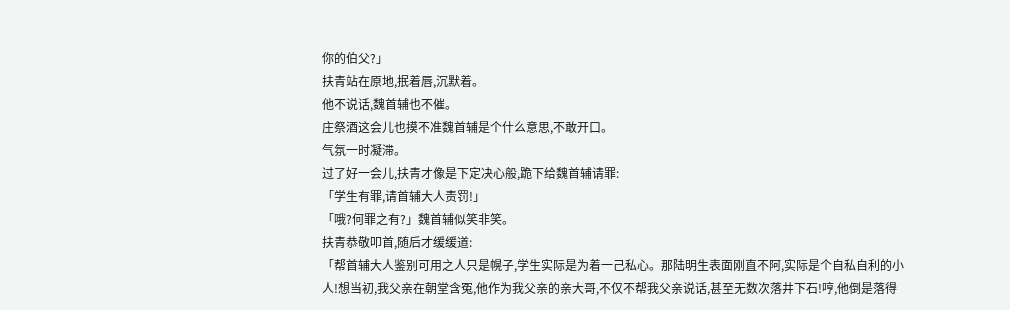你的伯父?」
扶青站在原地,抿着唇,沉默着。
他不说话,魏首辅也不催。
庄祭酒这会儿也摸不准魏首辅是个什么意思,不敢开口。
气氛一时凝滞。
过了好一会儿,扶青才像是下定决心般,跪下给魏首辅请罪:
「学生有罪,请首辅大人责罚!」
「哦?何罪之有?」魏首辅似笑非笑。
扶青恭敬叩首,随后才缓缓道:
「帮首辅大人鉴别可用之人只是幌子,学生实际是为着一己私心。那陆明生表面刚直不阿,实际是个自私自利的小人!想当初,我父亲在朝堂含冤,他作为我父亲的亲大哥,不仅不帮我父亲说话,甚至无数次落井下石!哼,他倒是落得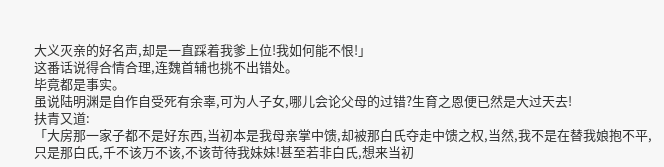大义灭亲的好名声,却是一直踩着我爹上位!我如何能不恨!」
这番话说得合情合理,连魏首辅也挑不出错处。
毕竟都是事实。
虽说陆明渊是自作自受死有余辜,可为人子女,哪儿会论父母的过错?生育之恩便已然是大过天去!
扶青又道:
「大房那一家子都不是好东西,当初本是我母亲掌中馈,却被那白氏夺走中馈之权,当然,我不是在替我娘抱不平,只是那白氏,千不该万不该,不该苛待我妹妹!甚至若非白氏,想来当初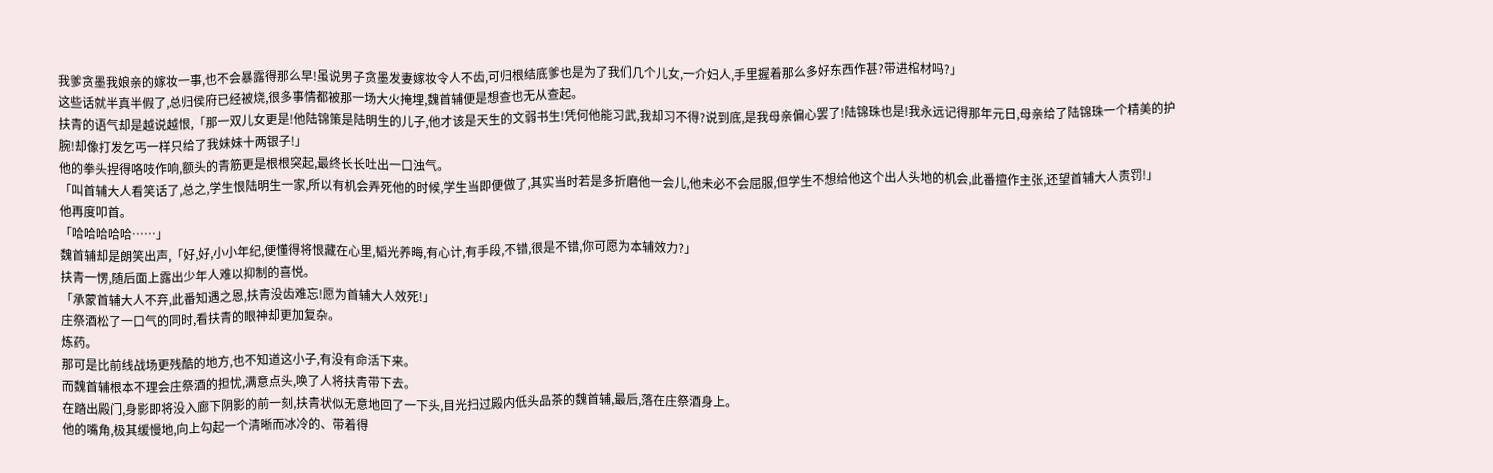我爹贪墨我娘亲的嫁妆一事,也不会暴露得那么早!虽说男子贪墨发妻嫁妆令人不齿,可归根结底爹也是为了我们几个儿女,一介妇人,手里握着那么多好东西作甚?带进棺材吗?」
这些话就半真半假了,总归侯府已经被烧,很多事情都被那一场大火掩埋,魏首辅便是想查也无从查起。
扶青的语气却是越说越恨,「那一双儿女更是!他陆锦策是陆明生的儿子,他才该是天生的文弱书生!凭何他能习武,我却习不得?说到底,是我母亲偏心罢了!陆锦珠也是!我永远记得那年元日,母亲给了陆锦珠一个精美的护腕!却像打发乞丐一样只给了我妹妹十两银子!」
他的拳头捏得咯吱作响,额头的青筋更是根根突起,最终长长吐出一口浊气。
「叫首辅大人看笑话了,总之,学生恨陆明生一家,所以有机会弄死他的时候,学生当即便做了,其实当时若是多折磨他一会儿,他未必不会屈服,但学生不想给他这个出人头地的机会,此番擅作主张,还望首辅大人责罚!」
他再度叩首。
「哈哈哈哈哈……」
魏首辅却是朗笑出声,「好,好,小小年纪,便懂得将恨藏在心里,韬光养晦,有心计,有手段,不错,很是不错,你可愿为本辅效力?」
扶青一愣,随后面上露出少年人难以抑制的喜悦。
「承蒙首辅大人不弃,此番知遇之恩,扶青没齿难忘!愿为首辅大人效死!」
庄祭酒松了一口气的同时,看扶青的眼神却更加复杂。
炼药。
那可是比前线战场更残酷的地方,也不知道这小子,有没有命活下来。
而魏首辅根本不理会庄祭酒的担忧,满意点头,唤了人将扶青带下去。
在踏出殿门,身影即将没入廊下阴影的前一刻,扶青状似无意地回了一下头,目光扫过殿内低头品茶的魏首辅,最后,落在庄祭酒身上。
他的嘴角,极其缓慢地,向上勾起一个清晰而冰冷的、带着得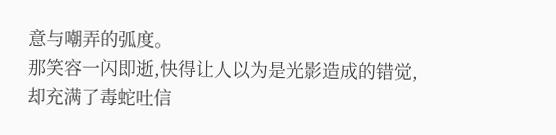意与嘲弄的弧度。
那笑容一闪即逝,快得让人以为是光影造成的错觉,却充满了毒蛇吐信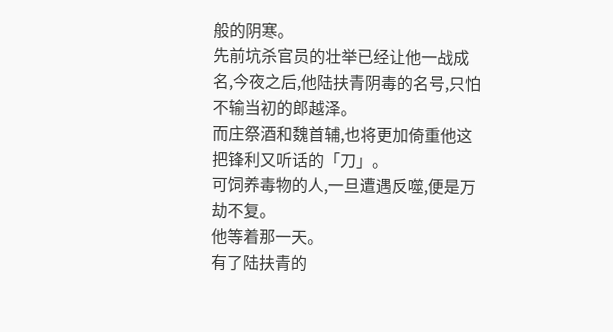般的阴寒。
先前坑杀官员的壮举已经让他一战成名,今夜之后,他陆扶青阴毒的名号,只怕不输当初的郎越泽。
而庄祭酒和魏首辅,也将更加倚重他这把锋利又听话的「刀」。
可饲养毒物的人,一旦遭遇反噬,便是万劫不复。
他等着那一天。
有了陆扶青的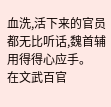血洗,活下来的官员都无比听话,魏首辅用得得心应手。
在文武百官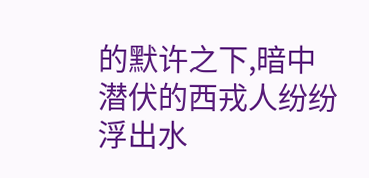的默许之下,暗中潜伏的西戎人纷纷浮出水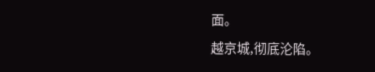面。
越京城,彻底沦陷。